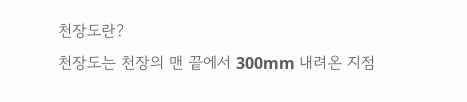천장도란?
천장도는 천장의 맨 끝에서 300mm 내려온 지점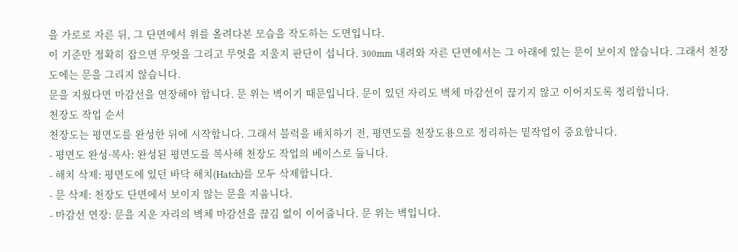을 가로로 자른 뒤, 그 단면에서 위를 올려다본 모습을 작도하는 도면입니다.
이 기준만 정확히 잡으면 무엇을 그리고 무엇을 지울지 판단이 섭니다. 300mm 내려와 자른 단면에서는 그 아래에 있는 문이 보이지 않습니다. 그래서 천장도에는 문을 그리지 않습니다.
문을 지웠다면 마감선을 연장해야 합니다. 문 위는 벽이기 때문입니다. 문이 있던 자리도 벽체 마감선이 끊기지 않고 이어지도록 정리합니다.
천장도 작업 순서
천장도는 평면도를 완성한 뒤에 시작합니다. 그래서 블럭을 배치하기 전, 평면도를 천장도용으로 정리하는 밑작업이 중요합니다.
- 평면도 완성·복사: 완성된 평면도를 복사해 천장도 작업의 베이스로 둡니다.
- 해치 삭제: 평면도에 있던 바닥 해치(Hatch)를 모두 삭제합니다.
- 문 삭제: 천장도 단면에서 보이지 않는 문을 지웁니다.
- 마감선 연장: 문을 지운 자리의 벽체 마감선을 끊김 없이 이어줍니다. 문 위는 벽입니다.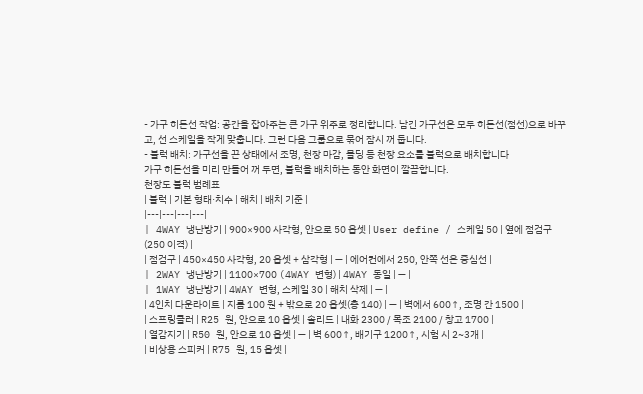- 가구 히든선 작업: 공간을 잡아주는 큰 가구 위주로 정리합니다. 남긴 가구선은 모두 히든선(점선)으로 바꾸고, 선 스케일을 작게 맞춥니다. 그런 다음 그룹으로 묶어 잠시 꺼 둡니다.
- 블럭 배치: 가구선을 끈 상태에서 조명, 천장 마감, 몰딩 등 천장 요소를 블럭으로 배치합니다
가구 히든선을 미리 만들어 꺼 두면, 블럭을 배치하는 동안 화면이 깔끔합니다.
천장도 블럭 범례표
| 블럭 | 기본 형태·치수 | 해치 | 배치 기준 |
|---|---|---|---|
| 4WAY 냉난방기 | 900×900 사각형, 안으로 50 옵셋 | User define / 스케일 50 | 옆에 점검구(250 이격) |
| 점검구 | 450×450 사각형, 20 옵셋 + 삼각형 | — | 에어컨에서 250, 안쪽 선은 중심선 |
| 2WAY 냉난방기 | 1100×700 (4WAY 변형) | 4WAY 동일 | — |
| 1WAY 냉난방기 | 4WAY 변형, 스케일 30 | 해치 삭제 | — |
| 4인치 다운라이트 | 지름 100 원 + 밖으로 20 옵셋(총 140) | — | 벽에서 600↑, 조명 간 1500 |
| 스프링클러 | R25 원, 안으로 10 옵셋 | 솔리드 | 내화 2300 / 목조 2100 / 창고 1700 |
| 열감지기 | R50 원, 안으로 10 옵셋 | — | 벽 600↑, 배기구 1200↑, 시험 시 2~3개 |
| 비상용 스피커 | R75 원, 15 옵셋 |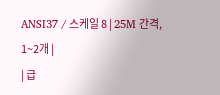ANSI37 / 스케일 8 | 25M 간격, 1~2개 |
| 급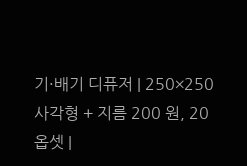기·배기 디퓨저 | 250×250 사각형 + 지름 200 원, 20 옵셋 |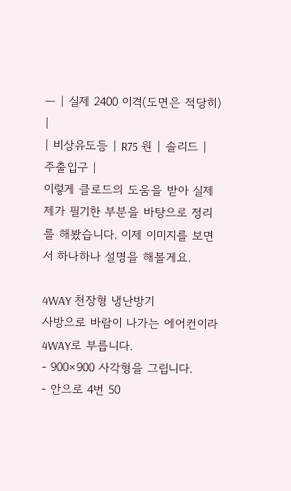— | 실제 2400 이격(도면은 적당히) |
| 비상유도등 | R75 원 | 솔리드 | 주출입구 |
이렇게 클로드의 도움을 받아 실제 제가 필기한 부분을 바탕으로 정리를 해봤습니다. 이제 이미지를 보면서 하나하나 설명을 해볼게요.

4WAY 천장형 냉난방기
사방으로 바람이 나가는 에어컨이라 4WAY로 부릅니다.
- 900×900 사각형을 그립니다.
- 안으로 4번 50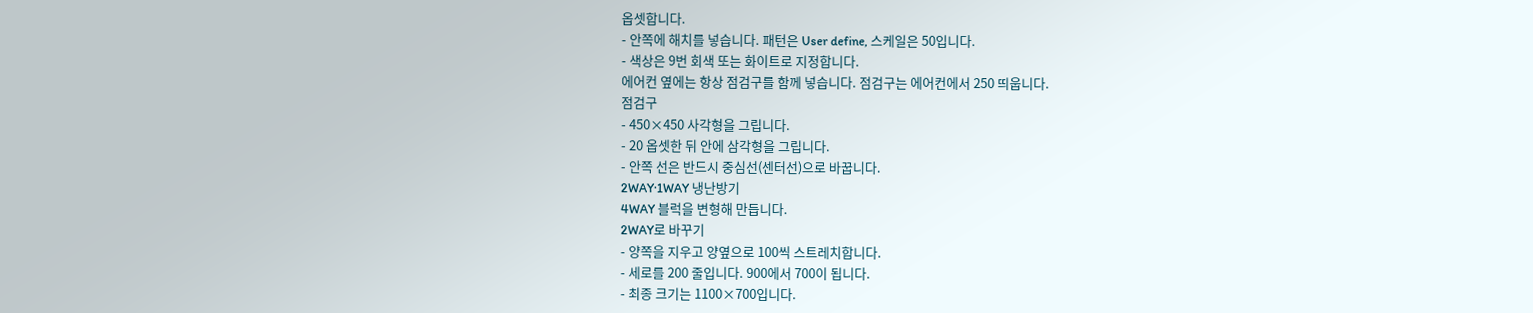옵셋합니다.
- 안쪽에 해치를 넣습니다. 패턴은 User define, 스케일은 50입니다.
- 색상은 9번 회색 또는 화이트로 지정합니다.
에어컨 옆에는 항상 점검구를 함께 넣습니다. 점검구는 에어컨에서 250 띄웁니다.
점검구
- 450×450 사각형을 그립니다.
- 20 옵셋한 뒤 안에 삼각형을 그립니다.
- 안쪽 선은 반드시 중심선(센터선)으로 바꿉니다.
2WAY·1WAY 냉난방기
4WAY 블럭을 변형해 만듭니다.
2WAY로 바꾸기
- 양쪽을 지우고 양옆으로 100씩 스트레치합니다.
- 세로를 200 줄입니다. 900에서 700이 됩니다.
- 최종 크기는 1100×700입니다.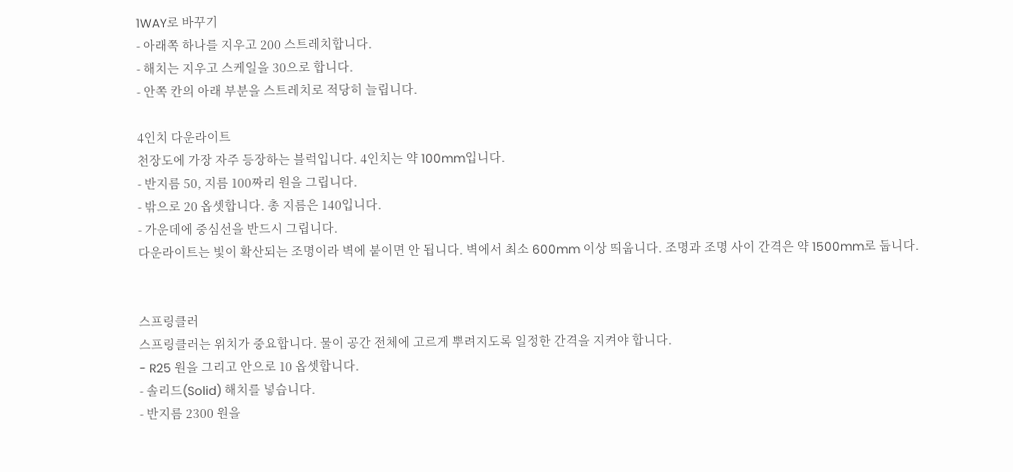1WAY로 바꾸기
- 아래쪽 하나를 지우고 200 스트레치합니다.
- 해치는 지우고 스케일을 30으로 합니다.
- 안쪽 칸의 아래 부분을 스트레치로 적당히 늘립니다.

4인치 다운라이트
천장도에 가장 자주 등장하는 블럭입니다. 4인치는 약 100mm입니다.
- 반지름 50, 지름 100짜리 원을 그립니다.
- 밖으로 20 옵셋합니다. 총 지름은 140입니다.
- 가운데에 중심선을 반드시 그립니다.
다운라이트는 빛이 확산되는 조명이라 벽에 붙이면 안 됩니다. 벽에서 최소 600mm 이상 띄웁니다. 조명과 조명 사이 간격은 약 1500mm로 둡니다.


스프링클러
스프링클러는 위치가 중요합니다. 물이 공간 전체에 고르게 뿌려지도록 일정한 간격을 지켜야 합니다.
- R25 원을 그리고 안으로 10 옵셋합니다.
- 솔리드(Solid) 해치를 넣습니다.
- 반지름 2300 원을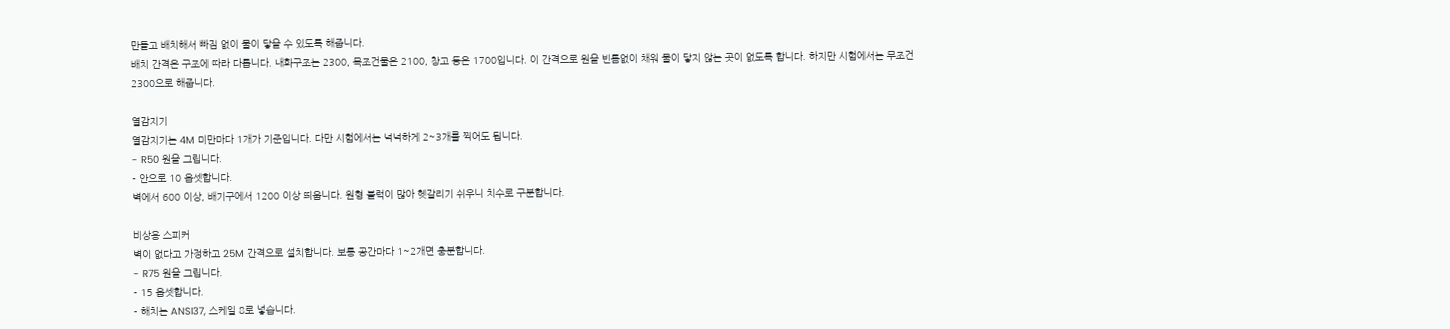만들고 배치해서 빠짐 없이 물이 닿을 수 있도록 해줍니다.
배치 간격은 구조에 따라 다릅니다. 내화구조는 2300, 목조건물은 2100, 창고 등은 1700입니다. 이 간격으로 원을 빈틈없이 채워 물이 닿지 않는 곳이 없도록 합니다. 하지만 시험에서는 무조건 2300으로 해줍니다.

열감지기
열감지기는 4M 미만마다 1개가 기준입니다. 다만 시험에서는 넉넉하게 2~3개를 찍어도 됩니다.
- R50 원을 그립니다.
- 안으로 10 옵셋합니다.
벽에서 600 이상, 배기구에서 1200 이상 띄웁니다. 원형 블럭이 많아 헷갈리기 쉬우니 치수로 구분합니다.

비상용 스피커
벽이 없다고 가정하고 25M 간격으로 설치합니다. 보통 공간마다 1~2개면 충분합니다.
- R75 원을 그립니다.
- 15 옵셋합니다.
- 해치는 ANSI37, 스케일 8로 넣습니다.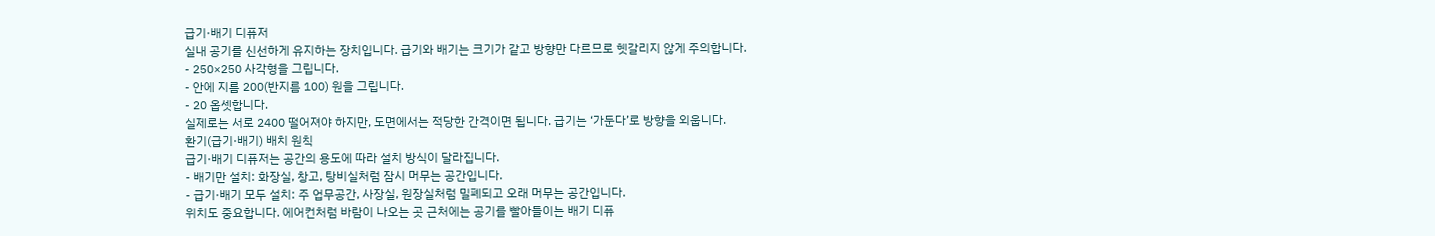급기·배기 디퓨저
실내 공기를 신선하게 유지하는 장치입니다. 급기와 배기는 크기가 같고 방향만 다르므로 헷갈리지 않게 주의합니다.
- 250×250 사각형을 그립니다.
- 안에 지름 200(반지름 100) 원을 그립니다.
- 20 옵셋합니다.
실제로는 서로 2400 떨어져야 하지만, 도면에서는 적당한 간격이면 됩니다. 급기는 ‘가둔다’로 방향을 외웁니다.
환기(급기·배기) 배치 원칙
급기·배기 디퓨저는 공간의 용도에 따라 설치 방식이 달라집니다.
- 배기만 설치: 화장실, 창고, 탕비실처럼 잠시 머무는 공간입니다.
- 급기·배기 모두 설치: 주 업무공간, 사장실, 원장실처럼 밀폐되고 오래 머무는 공간입니다.
위치도 중요합니다. 에어컨처럼 바람이 나오는 곳 근처에는 공기를 빨아들이는 배기 디퓨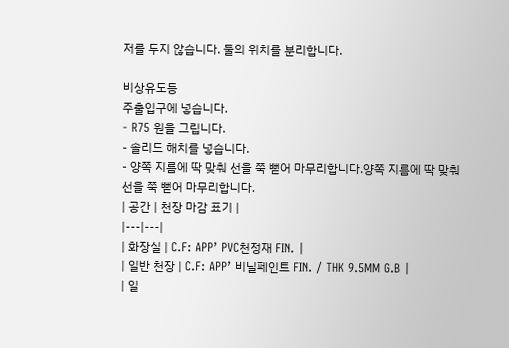저를 두지 않습니다. 둘의 위치를 분리합니다.

비상유도등
주출입구에 넣습니다.
- R75 원을 그립니다.
- 솔리드 해치를 넣습니다.
- 양쪽 지름에 딱 맞춰 선을 쭉 뻗어 마무리합니다.양쪽 지름에 딱 맞춰 선을 쭉 뻗어 마무리합니다.
| 공간 | 천장 마감 표기 |
|---|---|
| 화장실 | C.F: APP’ PVC천정재 FIN. |
| 일반 천장 | C.F: APP’ 비닐페인트 FIN. / THK 9.5MM G.B |
| 일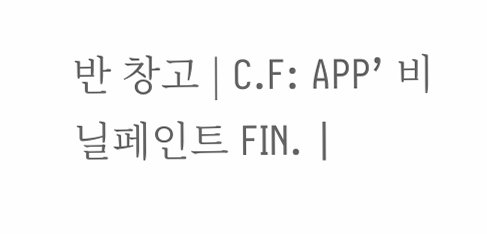반 창고 | C.F: APP’ 비닐페인트 FIN. |